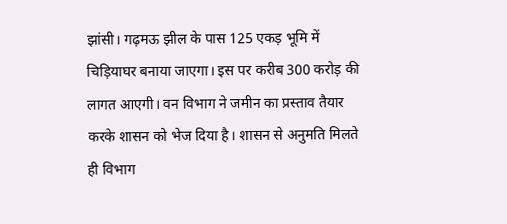झांसी। गढ़मऊ झील के पास 125 एकड़ भूमि में चिड़ियाघर बनाया जाएगा। इस पर करीब 300 करोड़ की लागत आएगी। वन विभाग ने जमीन का प्रस्ताव तैयार करके शासन को भेज दिया है। शासन से अनुमति मिलते ही विभाग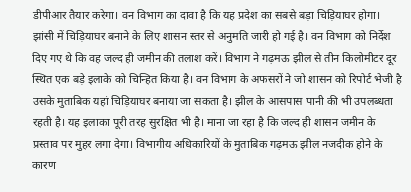डीपीआर तैयार करेगा। वन विभाग का दावा है कि यह प्रदेश का सबसे बड़ा चिड़ियाघर होगा।
झांसी में चिड़ियाघर बनाने के लिए शासन स्तर से अनुमति जारी हो गई है। वन विभाग को निर्देश दिए गए थे कि वह जल्द ही जमीन की तलाश करें। विभाग ने गढ़मऊ झील से तीन किलोमीटर दूर स्थित एक बड़े इलाके को चिन्हित किया है। वन विभाग के अफसरों ने जो शासन को रिपोर्ट भेजी है उसके मुताबिक यहां चिड़ियाघर बनाया जा सकता है। झील के आसपास पानी की भी उपलब्धता रहती है। यह इलाका पूरी तरह सुरक्षित भी है। माना जा रहा है कि जल्द ही शासन जमीन के प्रस्ताव पर मुहर लगा देगा। विभागीय अधिकारियों के मुताबिक गढ़मऊ झील नजदीक होने के कारण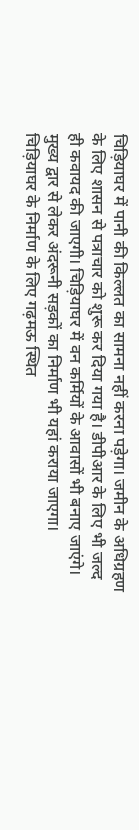चिड़ियाघर में पानी की किल्लत का सामना नहीं करना पड़ेगा। जमीन के अधिग्रहण के लिए शासन से पत्राचार को शुरू कर दिया गया है। डीपीआर के लिए भी जल्द ही कवायद की जाएगी। चिड़ियाघर में वन कर्मियों के आवासों भी बनाए जाएंगे। मुख्य द्वार से लेकर अंदरूनी सड़कों का निर्माण भी यहां कराया जाएगा।
चिड़ियाघर के निर्माण के लिए गढ़मऊ स्थित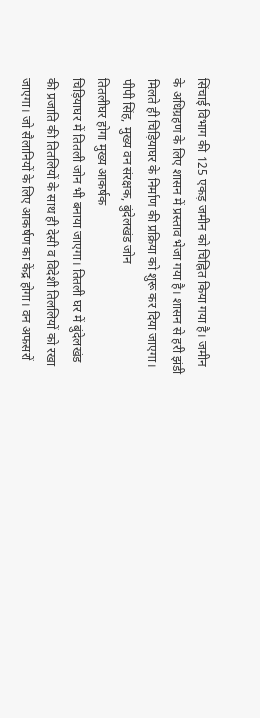सिंचाई विभाग की 125 एकड़ जमीन को चिह्नित किया गया है। जमीन के अधिग्रहण के लिए शासन में प्रस्ताव भेजा गया है। शासन से हरी झंडी मिलते ही चिड़ियाघर के निर्माण की प्रक्रिया को शुरू कर दिया जाएगा।
पीपी सिंह, मुख्य वन संरक्षक, बुंदेलखंड जोन
तितलीघर होगा मुख्य आकर्षक
चिड़ियाघर में तितली जोन भी बनाया जाएगा। तितली घर में बुंदेलखंड की प्रजाति की तितलियों के साथ ही देसी व विदेशी तिललियों को रखा जाएगा। जो सैलानियों के लिए आकर्षण का केंद्र होगा। वन अफसरों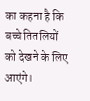का कहना है कि बच्चे तितलियों को देखने के लिए आएंगे।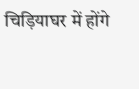चिड़ियाघर में होंगे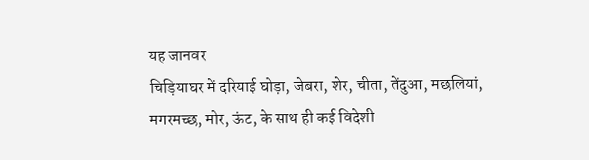यह जानवर
चिड़ियाघर में दरियाई घोड़ा, जेबरा, शेर, चीता, तेंदुआ, मछलियां, मगरमच्छ, मोर, ऊंट, के साथ ही कई विदेशी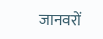जानवरों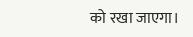को रखा जाएगा।